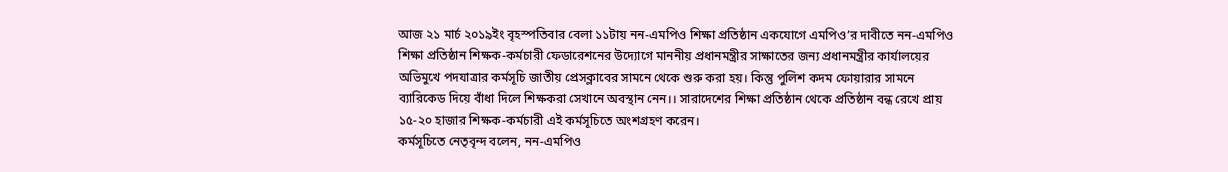আজ ২১ মার্চ ২০১৯ইং বৃহস্পতিবার বেলা ১১টায় নন-এমপিও শিক্ষা প্রতিষ্ঠান একযোগে এমপিও’র দাবীতে নন-এমপিও শিক্ষা প্রতিষ্ঠান শিক্ষক-কর্মচারী ফেডারেশনের উদ্যোগে মাননীয় প্রধানমন্ত্রীর সাক্ষাতের জন্য প্রধানমন্ত্রীর কার্যালয়ের অভিমুখে পদযাত্রার কর্মসূচি জাতীয় প্রেসক্লাবের সামনে থেকে শুরু করা হয়। কিন্তু পুলিশ কদম ফোয়ারার সামনে ব্যারিকেড দিয়ে বাঁধা দিলে শিক্ষকরা সেখানে অবস্থান নেন।। সারাদেশের শিক্ষা প্রতিষ্ঠান থেকে প্রতিষ্ঠান বন্ধ রেখে প্রায় ১৫-২০ হাজার শিক্ষক-কর্মচারী এই কর্মসূচিতে অংশগ্রহণ করেন।
কর্মসূচিতে নেতৃবৃন্দ বলেন, নন-এমপিও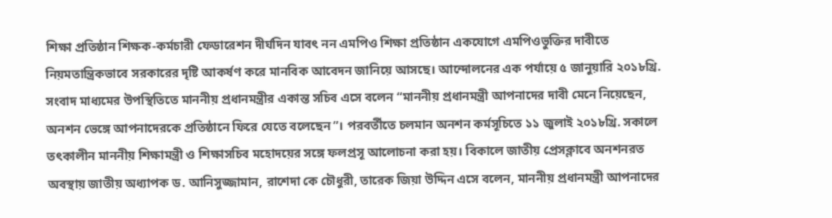শিক্ষা প্রতিষ্ঠান শিক্ষক-কর্মচারী ফেডারেশন দীর্ঘদিন যাবৎ নন এমপিও শিক্ষা প্রতিষ্ঠান একযোগে এমপিওভুক্তির দাবীতে নিয়মতান্ত্রিকভাবে সরকারের দৃষ্টি আকর্ষণ করে মানবিক আবেদন জানিয়ে আসছে। আন্দোলনের এক পর্যায়ে ৫ জানুয়ারি ২০১৮খ্রি. সংবাদ মাধ্যমের উপস্থিতিতে মাননীয় প্রধানমন্ত্রীর একান্ত সচিব এসে বলেন “মাননীয় প্রধানমন্ত্রী আপনাদের দাবী মেনে নিয়েছেন, অনশন ভেঙ্গে আপনাদেরকে প্রতিষ্ঠানে ফিরে যেতে বলেছেন”। পরবর্তীতে চলমান অনশন কর্মসূচিতে ১১ জুলাই ২০১৮খ্রি. সকালে তৎকালীন মাননীয় শিক্ষামন্ত্রী ও শিক্ষাসচিব মহোদয়ের সঙ্গে ফলপ্রসূ আলোচনা করা হয়। বিকালে জাতীয় প্রেসক্লাবে অনশনরত অবস্থায় জাতীয় অধ্যাপক ড. আনিসুজ্জামান, রাশেদা কে চৌধুরী, তারেক জিয়া উদ্দিন এসে বলেন, মাননীয় প্রধানমন্ত্রী আপনাদের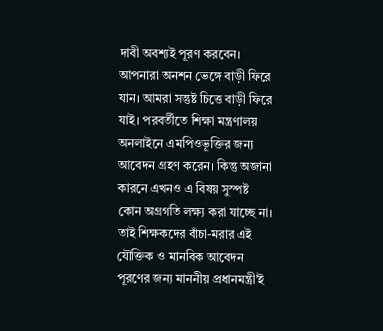দাবী অবশ্যই পূরণ করবেন। আপনারা অনশন ভেঙ্গে বাড়ী ফিরে যান। আমরা সন্তুষ্ট চিত্তে বাড়ী ফিরে যাই। পরবর্তীতে শিক্ষা মন্ত্রণালয় অনলাইনে এমপিওভূক্তির জন্য আবেদন গ্রহণ করেন। কিন্তু অজানা কারনে এখনও এ বিষয় সুস্পষ্ট কোন অগ্রগতি লক্ষ্য করা যাচ্ছে না। তাই শিক্ষকদের বাঁচা-মরার এই যৌক্তিক ও মানবিক আবেদন পূরণের জন্য মাননীয় প্রধানমন্ত্রী’ই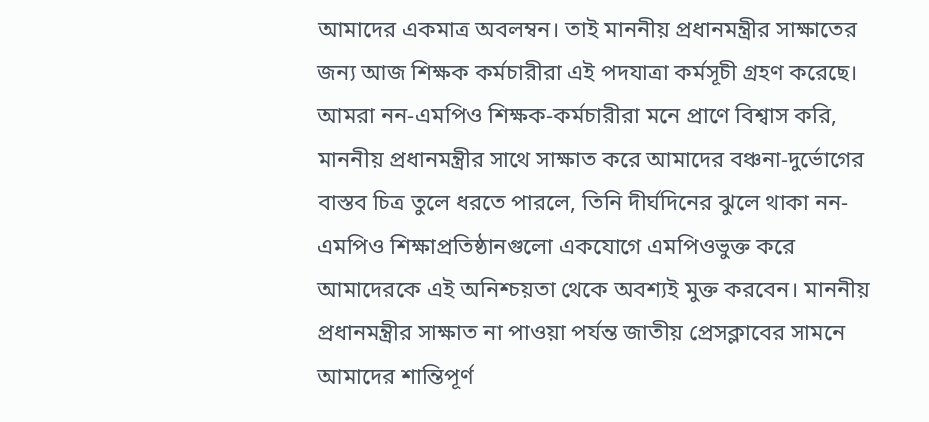আমাদের একমাত্র অবলম্বন। তাই মাননীয় প্রধানমন্ত্রীর সাক্ষাতের জন্য আজ শিক্ষক কর্মচারীরা এই পদযাত্রা কর্মসূচী গ্রহণ করেছে। আমরা নন-এমপিও শিক্ষক-কর্মচারীরা মনে প্রাণে বিশ্বাস করি, মাননীয় প্রধানমন্ত্রীর সাথে সাক্ষাত করে আমাদের বঞ্চনা-দুর্ভোগের বাস্তব চিত্র তুলে ধরতে পারলে, তিনি দীর্ঘদিনের ঝুলে থাকা নন-এমপিও শিক্ষাপ্রতিষ্ঠানগুলো একযোগে এমপিওভুক্ত করে আমাদেরকে এই অনিশ্চয়তা থেকে অবশ্যই মুক্ত করবেন। মাননীয় প্রধানমন্ত্রীর সাক্ষাত না পাওয়া পর্যন্ত জাতীয় প্রেসক্লাবের সামনে আমাদের শান্তিপূর্ণ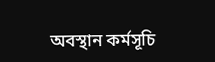অবস্থান কর্মসূচি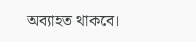অব্যাহত থাকবে।